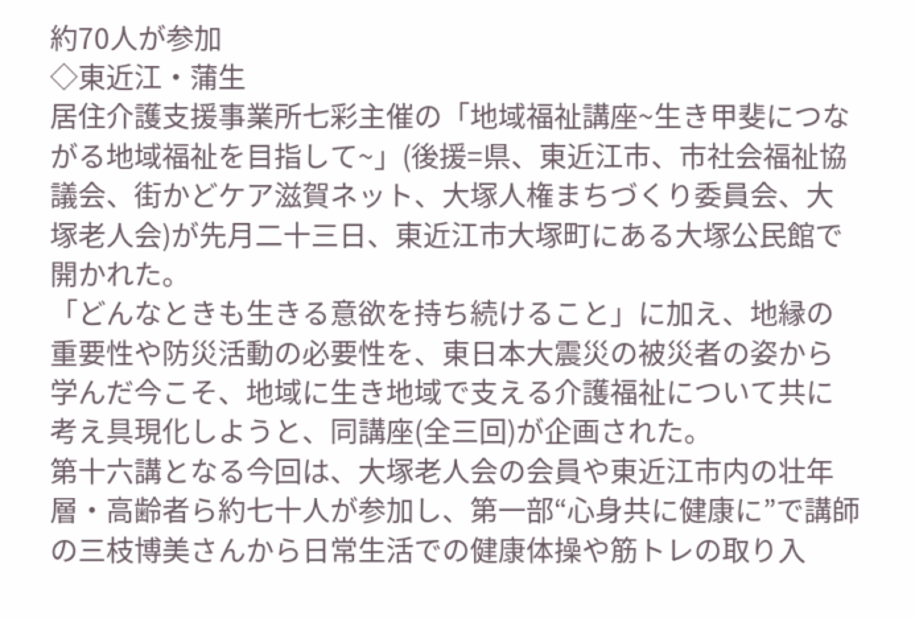約70人が参加
◇東近江・蒲生
居住介護支援事業所七彩主催の「地域福祉講座~生き甲斐につながる地域福祉を目指して~」(後援=県、東近江市、市社会福祉協議会、街かどケア滋賀ネット、大塚人権まちづくり委員会、大塚老人会)が先月二十三日、東近江市大塚町にある大塚公民館で開かれた。
「どんなときも生きる意欲を持ち続けること」に加え、地縁の重要性や防災活動の必要性を、東日本大震災の被災者の姿から学んだ今こそ、地域に生き地域で支える介護福祉について共に考え具現化しようと、同講座(全三回)が企画された。
第十六講となる今回は、大塚老人会の会員や東近江市内の壮年層・高齢者ら約七十人が参加し、第一部“心身共に健康に”で講師の三枝博美さんから日常生活での健康体操や筋トレの取り入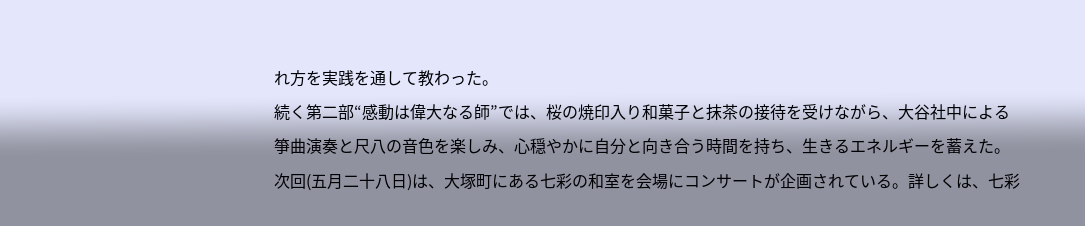れ方を実践を通して教わった。
続く第二部“感動は偉大なる師”では、桜の焼印入り和菓子と抹茶の接待を受けながら、大谷社中による箏曲演奏と尺八の音色を楽しみ、心穏やかに自分と向き合う時間を持ち、生きるエネルギーを蓄えた。
次回(五月二十八日)は、大塚町にある七彩の和室を会場にコンサートが企画されている。詳しくは、七彩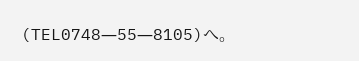(TEL0748―55―8105)へ。